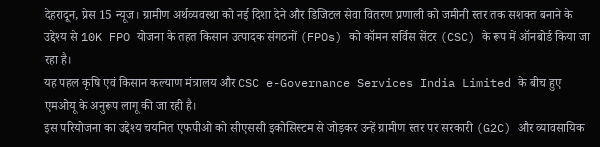देहरादून, प्रेस 15 न्यूज। ग्रामीण अर्थव्यवस्था को नई दिशा देने और डिजिटल सेवा वितरण प्रणाली को जमीनी स्तर तक सशक्त बनाने के उद्देश्य से 10K FPO योजना के तहत किसान उत्पादक संगठनों (FPOs) को कॉमन सर्विस सेंटर (CSC) के रूप में ऑनबोर्ड किया जा रहा है।
यह पहल कृषि एवं किसान कल्याण मंत्रालय और CSC e-Governance Services India Limited के बीच हुए एमओयू के अनुरूप लागू की जा रही है।
इस परियोजना का उद्देश्य चयनित एफपीओ को सीएससी इकोसिस्टम से जोड़कर उन्हें ग्रामीण स्तर पर सरकारी (G2C) और व्यावसायिक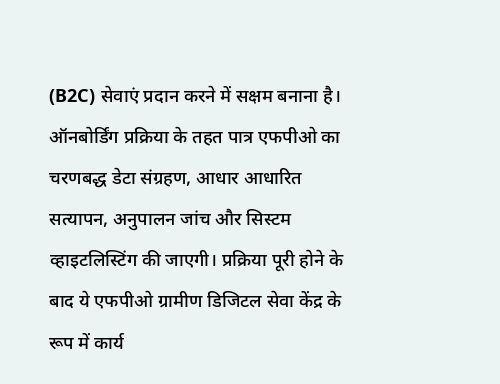(B2C) सेवाएं प्रदान करने में सक्षम बनाना है।
ऑनबोर्डिंग प्रक्रिया के तहत पात्र एफपीओ का चरणबद्ध डेटा संग्रहण, आधार आधारित सत्यापन, अनुपालन जांच और सिस्टम व्हाइटलिस्टिंग की जाएगी। प्रक्रिया पूरी होने के बाद ये एफपीओ ग्रामीण डिजिटल सेवा केंद्र के रूप में कार्य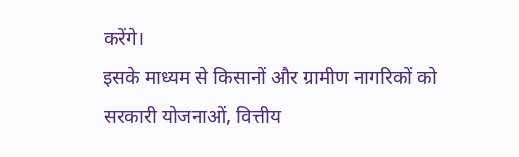करेंगे।
इसके माध्यम से किसानों और ग्रामीण नागरिकों को सरकारी योजनाओं, वित्तीय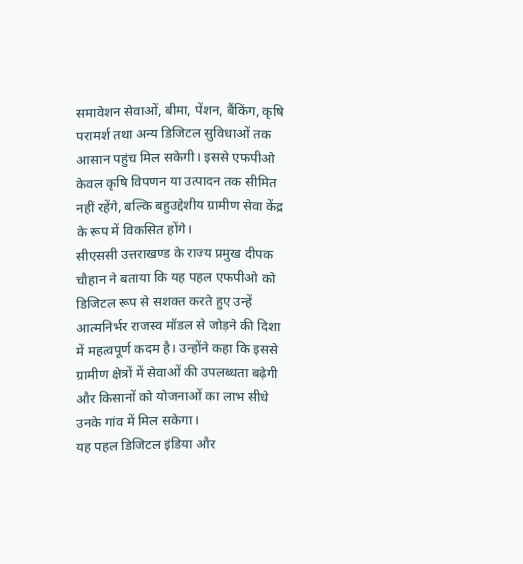समावेशन सेवाओं, बीमा, पेंशन, बैंकिंग, कृषि परामर्श तथा अन्य डिजिटल सुविधाओं तक आसान पहुंच मिल सकेगी। इससे एफपीओ केवल कृषि विपणन या उत्पादन तक सीमित नहीं रहेंगे, बल्कि बहुउद्देशीय ग्रामीण सेवा केंद्र के रूप में विकसित होंगे।
सीएससी उत्तराखण्ड के राज्य प्रमुख दीपक चौहान ने बताया कि यह पहल एफपीओ को डिजिटल रूप से सशक्त करते हुए उन्हें आत्मनिर्भर राजस्व मॉडल से जोड़ने की दिशा में महत्वपूर्ण कदम है। उन्होंने कहा कि इससे ग्रामीण क्षेत्रों में सेवाओं की उपलब्धता बढ़ेगी और किसानों को योजनाओं का लाभ सीधे उनके गांव में मिल सकेगा।
यह पहल डिजिटल इंडिया और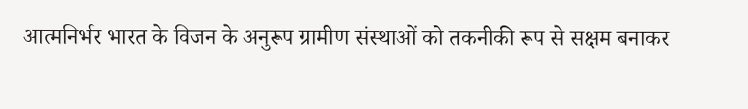आत्मनिर्भर भारत के विजन के अनुरूप ग्रामीण संस्थाओं को तकनीकी रूप से सक्षम बनाकर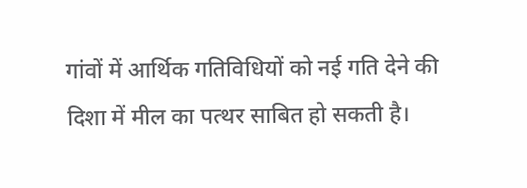गांवों में आर्थिक गतिविधियों को नई गति देने की दिशा में मील का पत्थर साबित हो सकती है।